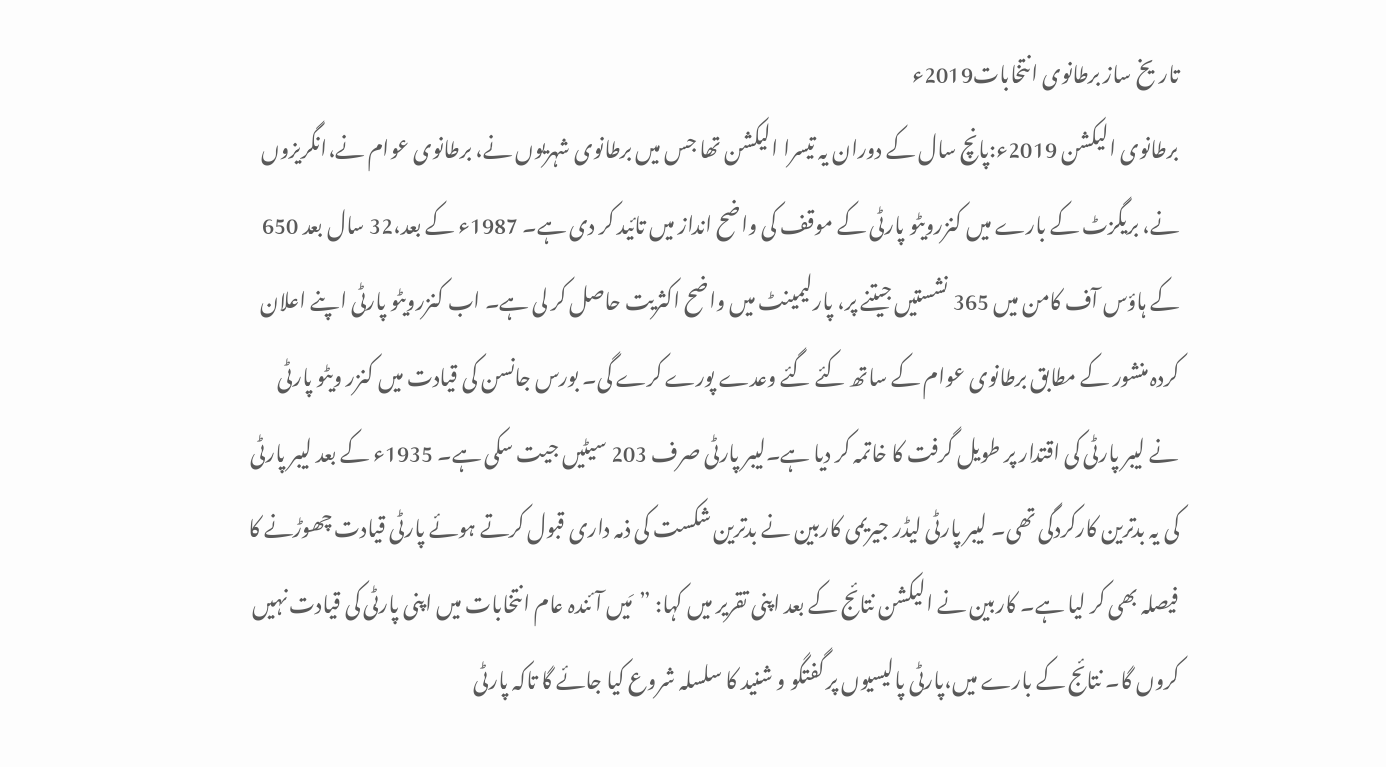تاریخ ساز برطانوی انتخابات2019ء
برطانوی الیکشن 2019ء:پانچ سال کے دوران یہ تیسرا الیکشن تھا جس میں برطانوی شہریوں نے، برطانوی عوام نے،انگریزوں نے، بریگزٹ کے بارے میں کنزرویٹو پارٹی کے موقف کی واضح انداز میں تائید کر دی ہے۔ 1987ء کے بعد،32 سال بعد 650 کے ہاؤس آف کامن میں 365 نشستیں جیتنے پر، پارلیمینٹ میں واضح اکثریت حاصل کر لی ہے۔ اب کنزرویٹو پارٹی اپنے اعلان کردہ منشور کے مطابق برطانوی عوام کے ساتھ کئے گئے وعدے پورے کرے گی۔ بورس جانسن کی قیادت میں کنزر ویٹو پارٹی نے لیبر پارٹی کی اقتدار پر طویل گرفت کا خاتمہ کر دیا ہے۔لیبر پارٹی صرف 203 سیٹیں جیت سکی ہے۔ 1935ء کے بعد لیبر پارٹی کی یہ بدترین کارکردگی تھی۔ لیبر پارٹی لیڈر جیریمی کاربین نے بدترین شکست کی ذمہ داری قبول کرتے ہوئے پارٹی قیادت چھوڑنے کا فیصلہ بھی کر لیا ہے۔ کاربین نے الیکشن نتائج کے بعد اپنی تقریر میں کہا: ”مَیں آئندہ عام انتخابات میں اپنی پارٹی کی قیادت نہیں کروں گا۔ نتائج کے بارے میں،پارٹی پالیسیوں پر گفتگو و شنید کا سلسلہ شروع کیا جائے گا تاکہ پارٹی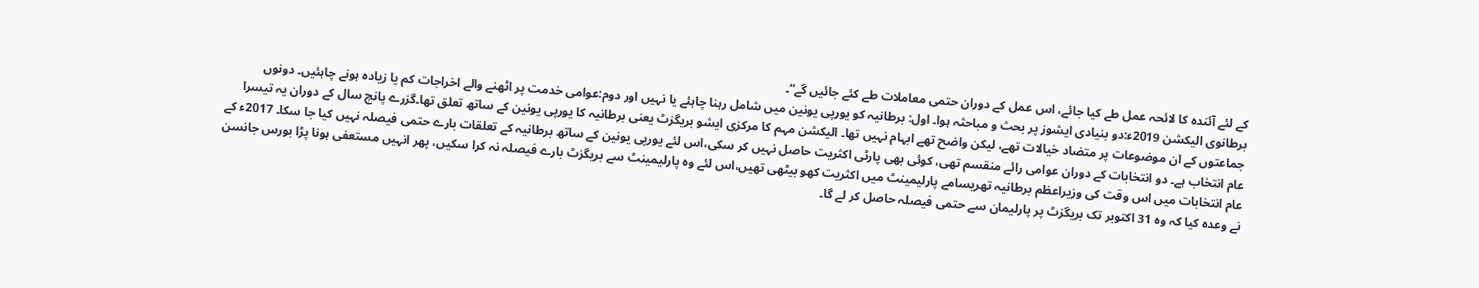کے لئے آئندہ کا لائحہ عمل طے کیا جائے، اس عمل کے دوران حتمی معاملات طے کئے جائیں گے“۔
برطانوی الیکشن 2019ء:دو بنیادی ایشوز پر بحث و مباحثہ ہوا۔ اول: برطانیہ کو یورپی یونین میں شامل رہنا چاہئے یا نہیں اور دوم:عوامی خدمت پر اٹھنے والے اخراجات کم یا زیادہ ہونے چاہئیں۔ دونوں جماعتوں کے ان موضوعات پر متضاد خیالات تھے، لیکن واضح تھے ابہام نہیں تھا۔ الیکشن مہم کا مرکزی ایشو بریگزٹ یعنی برطانیہ کا یورپی یونین کے ساتھ تعلق تھا۔گزرے پانچ سال کے دوران یہ تیسرا عام انتخاب ہے۔ دو انتخابات کے دوران عوامی رائے منقسم تھی، کوئی بھی پارٹی اکثریت حاصل نہیں کر سکی،اس لئے یورپی یونین کے ساتھ برطانیہ کے تعلقات بارے حتمی فیصلہ نہیں کیا جا سکا۔ 2017ء کے عام انتخابات میں اس وقت کی وزیراعظم برطانیہ تھریسامے پارلیمینٹ میں اکثریت کھو بیٹھی تھیں،اس لئے وہ پارلیمینٹ سے بریگزٹ بارے فیصلہ نہ کرا سکیں، پھر انہیں مستعفی ہونا پڑا بورس جانسن نے وعدہ کیا کہ وہ 31 اکتوبر تک بریگزٹ پر پارلیمان سے حتمی فیصلہ حاصل کر لے گا۔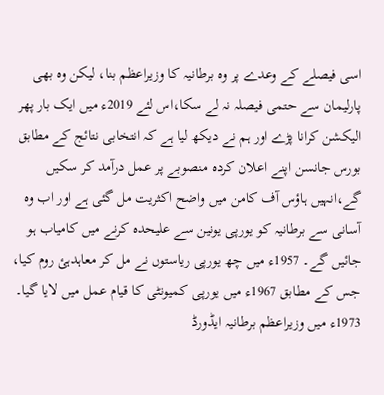اسی فیصلے کے وعدے پر وہ برطانیہ کا وزیراعظم بنا، لیکن وہ بھی پارلیمان سے حتمی فیصلہ نہ لے سکا،اس لئے 2019ء میں ایک بار پھر الیکشن کرانا پڑے اور ہم نے دیکھ لیا ہے کہ انتخابی نتائج کے مطابق بورس جانسن اپنے اعلان کردہ منصوبے پر عمل درآمد کر سکیں گے،انہیں ہاؤس آف کامن میں واضح اکثریت مل گئی ہے اور اب وہ آسانی سے برطانیہ کو یورپی یونین سے علیحدہ کرنے میں کامیاب ہو جائیں گے۔ 1957ء میں چھ یورپی ریاستوں نے مل کر معاہدہئ روم کیا، جس کے مطابق 1967ء میں یورپی کمیونٹی کا قیام عمل میں لایا گیا۔ 1973ء میں وزیراعظم برطانیہ ایڈورڈ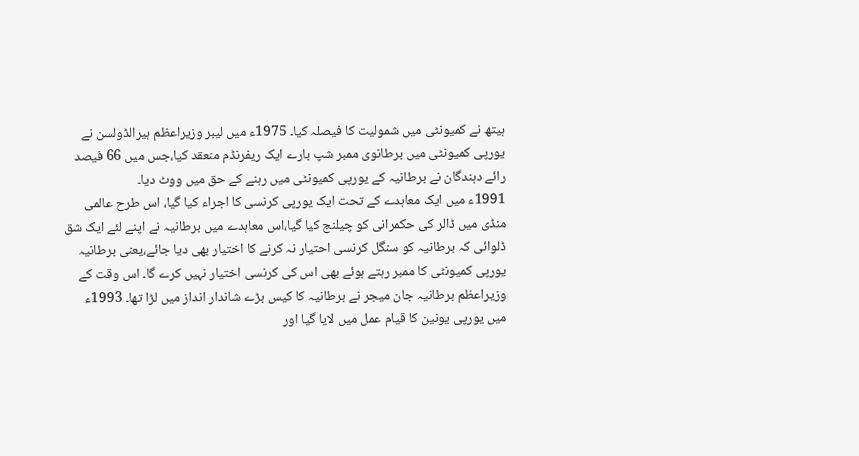ہیتھ نے کمیونٹی میں شمولیت کا فیصلہ کیا۔ 1975ء میں لیبر وزیراعظم ہیرالڈولسن نے یورپی کمیونٹی میں برطانوی ممبر شپ بارے ایک ریفرنڈم منعقد کیا،جس میں 66 فیصد رائے دہندگان نے برطانیہ کے یورپی کمیونٹی میں رہنے کے حق میں ووٹ دیا۔
1991ء میں ایک معاہدے کے تحت ایک یورپی کرنسی کا اجراء کیا گیا، اس طرح عالمی منڈی میں ڈالر کی حکمرانی کو چیلنج کیا گیا،اس معاہدے میں برطانیہ نے اپنے لئے ایک شق ڈلوائی کہ برطانیہ کو سنگل کرنسی احتیار نہ کرنے کا اختیار بھی دیا جائے،یعنی برطانیہ یورپی کمیونٹی کا ممبر رہتے ہوئے بھی اس کی کرنسی اختیار نہیں کرے گا۔ اس وقت کے وزیراعظم برطانیہ جان میجر نے برطانیہ کا کیس بڑے شاندار انداز میں لڑا تھا۔ 1993ء میں یورپی یونین کا قیام عمل میں لایا گیا اور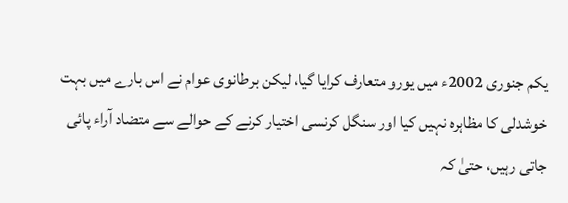یکم جنوری 2002ء میں یورو متعارف کرایا گیا، لیکن برطانوی عوام نے اس بارے میں بہت خوشدلی کا مظاہرہ نہیں کیا اور سنگل کرنسی اختیار کرنے کے حوالے سے متضاد آراء پائی جاتی رہیں، حتیٰ کہ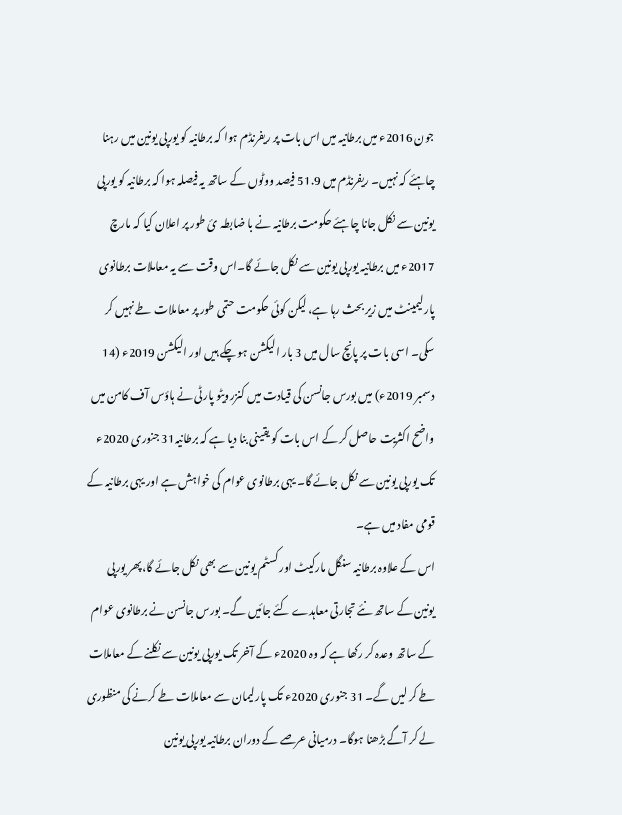جون 2016ء میں برطانیہ میں اس بات پر ریفرنڈم ہوا کہ برطانیہ کو یورپی یونین میں رہنا چاہئے کہ نہیں۔ ریفرنڈم میں 51.9 فیصد ووٹوں کے ساتھ یہ فیصلہ ہوا کہ برطانیہ کو یورپی یونین سے نکل جانا چاہئے حکومت برطانیہ نے با ضابطہ ئ طور پر اعلان کیا کہ مارچ 2017ء میں برطانیہ یورپی یونین سے نکل جائے گا۔اس وقت سے یہ معاملات برطانوی پارلیمینٹ میں زیر بحث رہا ہے، لیکن کوئی حکومت حتمی طور پر معاملات طے نہیں کر سکی۔ اسی بات پر پانچ سال میں 3 بار الیکشن ہو چکے ہیں اور الیکشن 2019ء (14 دسمبر 2019ء) میں بورس جانسن کی قیادت میں کنزرویٹو پارٹی نے ہاؤس آف کامن میں واضح اکثریت حاصل کر کے اس بات کو یقینی بنا دیا ہے کہ برطانیہ31 جنوری 2020ء تک یورپی یونین سے نکل جائے گا۔ یہی برطانوی عوام کی خواہش ہے اور یہی برطانیہ کے قومی مفاد میں ہے۔
اس کے علاوہ برطانیہ سنگل مارکیٹ اور کسٹم یونین سے بھی نکل جائے گا،پھر یورپی یونین کے ساتھ نئے تجارتی معاہدے کئے جائیں گے۔ بورس جانسن نے برطانوی عوام کے ساتھ وعدہ کر رکھا ہے کہ وہ 2020ء کے آخر تک یورپی یونین سے نکلنے کے معاملات طے کر لیں گے۔ 31 جنوری 2020ء تک پارلیمان سے معاملات طے کرنے کی منظوری لے کر آگے بڑھنا ہوگا۔ درمیانی عرصے کے دوران برطانیہ یورپی یونین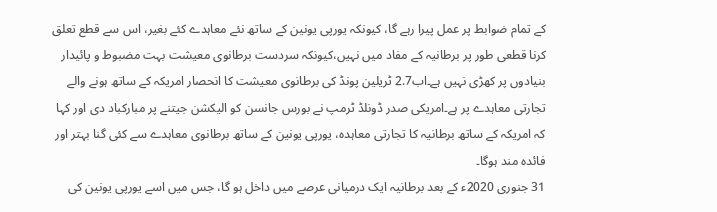کے تمام ضوابط پر عمل پیرا رہے گا، کیونکہ یورپی یونین کے ساتھ نئے معاہدے کئے بغیر، اس سے قطع تعلق کرنا قطعی طور پر برطانیہ کے مفاد میں نہیں،کیونکہ سردست برطانوی معیشت بہت مضبوط و پائیدار بنیادوں پر کھڑی نہیں ہے۔اب2.7 ٹریلین پونڈ کی برطانوی معیشت کا انحصار امریکہ کے ساتھ ہونے والے تجارتی معاہدے پر ہے۔امریکی صدر ڈونلڈ ٹرمپ نے بورس جانسن کو الیکشن جیتنے پر مبارکباد دی اور کہا کہ امریکہ کے ساتھ برطانیہ کا تجارتی معاہدہ، یورپی یونین کے ساتھ برطانوی معاہدے سے کئی گنا بہتر اور فائدہ مند ہوگا۔
31 جنوری 2020ء کے بعد برطانیہ ایک درمیانی عرصے میں داخل ہو گا، جس میں اسے یورپی یونین کی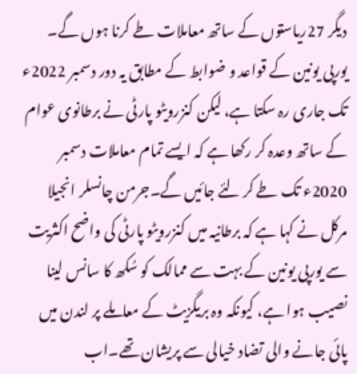دیگر 27ریاستوں کے ساتھ معاملات طے کرنا ہوں گے۔ یورپی یونین کے قواعد و ضوابط کے مطابق یہ دور دسمبر 2022ء تک جاری رہ سکتا ہے، لیکن کنزرویٹو پارٹی نے برطانوی عوام کے ساتھ وعدہ کر رکھا ہے کہ ایسے تمام معاملات دسمبر 2020ء تک طے کر لئے جائیں گے۔جرمن چانسلر انجیلا مرکل نے کہا ہے کہ برطانیہ میں کنزرویٹو پارٹی کی واضح اکثریت سے یورپی یونین کے بہت سے ممالک کو سُکھ کا سانس لینا نصیب ہوا ہے، کیونکہ وہ بریگزیٹ کے معاملے پر لندن میں پائی جانے والی تضاد خیالی سے پریشان تھے۔اب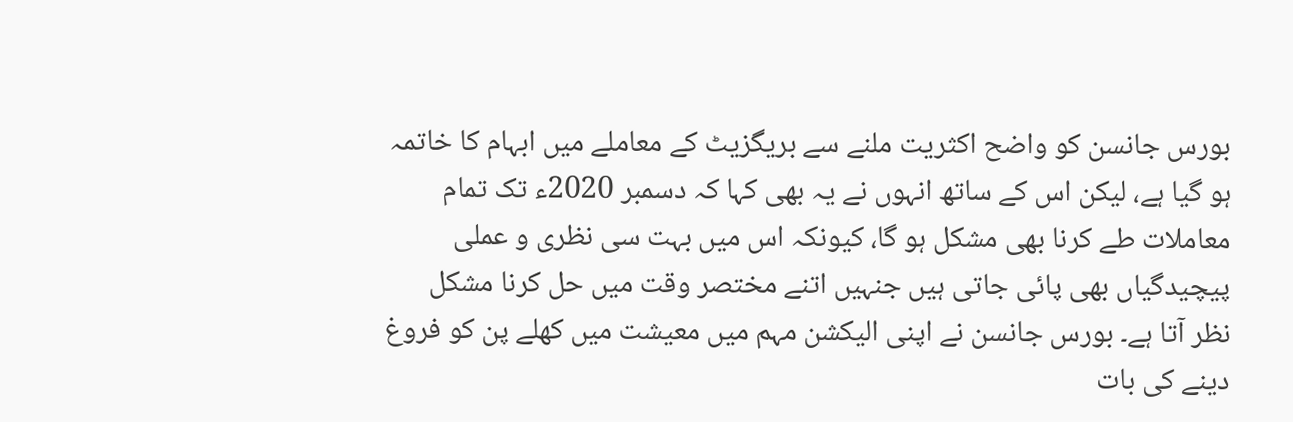بورس جانسن کو واضح اکثریت ملنے سے بریگزیٹ کے معاملے میں ابہام کا خاتمہ ہو گیا ہے، لیکن اس کے ساتھ انہوں نے یہ بھی کہا کہ دسمبر 2020ء تک تمام معاملات طے کرنا بھی مشکل ہو گا، کیونکہ اس میں بہت سی نظری و عملی پیچیدگیاں بھی پائی جاتی ہیں جنہیں اتنے مختصر وقت میں حل کرنا مشکل نظر آتا ہے۔ بورس جانسن نے اپنی الیکشن مہم میں معیشت میں کھلے پن کو فروغ دینے کی بات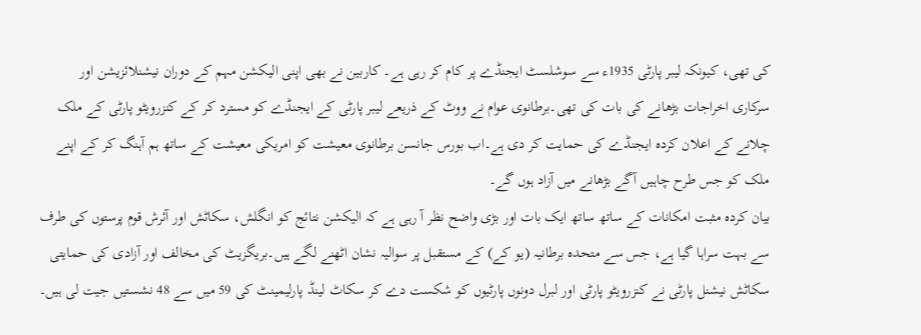کی تھی، کیونکہ لیبر پارٹی 1935ء سے سوشلسٹ ایجنڈے پر کام کر رہی ہے۔ کاربین نے بھی اپنی الیکشن مہم کے دوران نیشنلائزیشن اور سرکاری اخراجات بڑھانے کی بات کی تھی۔برطانوی عوام نے ووٹ کے ذریعے لیبر پارٹی کے ایجنڈے کو مسترد کر کے کنزرویٹو پارٹی کے ملک چلانے کے اعلان کردہ ایجنڈے کی حمایت کر دی ہے۔اب بورس جانسن برطانوی معیشت کو امریکی معیشت کے ساتھ ہم آہنگ کر کے اپنے ملک کو جس طرح چاہیں آگے بڑھانے میں آزاد ہوں گے۔
بیان کردہ مثبت امکانات کے ساتھ ساتھ ایک بات اور بڑی واضح نظر آ رہی ہے کہ الیکشن نتائج کو انگلش، سکاٹش اور آئرش قوم پرستوں کی طرف سے بہت سراہا گیا ہے، جس سے متحدہ برطانیہ (یو کے) کے مستقبل پر سوالیہ نشان اٹھنے لگے ہیں۔بریگزیٹ کی مخالف اور آزادی کی حمایتی سکاٹش نیشنل پارٹی نے کنزرویٹو پارٹی اور لبرل دونوں پارٹیوں کو شکست دے کر سکاٹ لینڈ پارلیمینٹ کی 59 میں سے 48 نشستیں جیت لی ہیں۔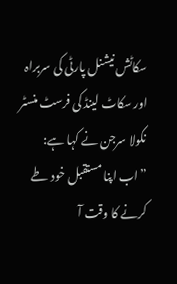سکاٹش نیشنل پارٹی کی سربراہ اور سکاٹ لینڈ کی فرسٹ منسٹر نکولا سرجن نے کہا ہے: ”اب اپنا مستقبل خود طے کرنے کا وقت آ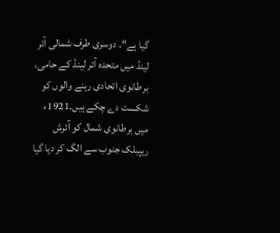گیا ہے“۔ دوسری طرف شمالی آئر لینڈ میں متحدہ آئر لینڈ کے حامی، برطانوی اتحادی رہنے والوں کو شکست دے چکے ہیں۔1921ء میں برطانوی شمال کو آئرش ریپبلک جنوب سے الگ کر دیا گیا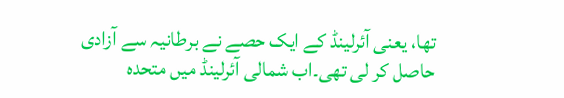تھا، یعنی آئرلینڈ کے ایک حصے نے برطانیہ سے آزادی حاصل کر لی تھی۔اب شمالی آئرلینڈ میں متحدہ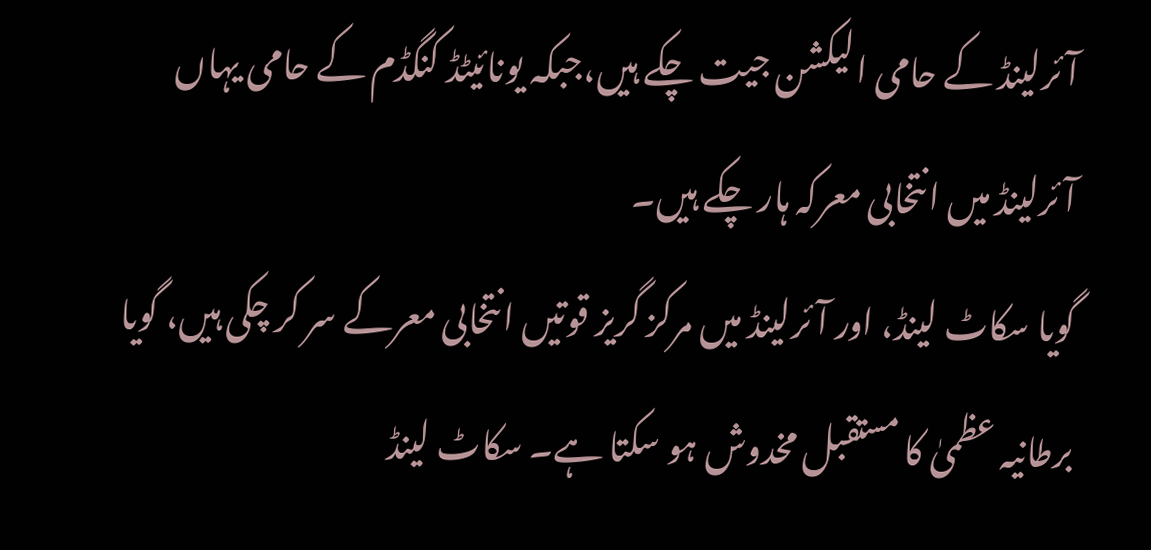آئرلینڈ کے حامی الیکشن جیت چکے ہیں،جبکہ یونائیٹڈ کنگڈم کے حامی یہاں آئرلینڈ میں انتخابی معرکہ ہار چکے ہیں۔
گویا سکاٹ لینڈ، اور آئرلینڈ میں مرکز گریز قوتیں انتخابی معرکے سر کر چکی ہیں، گویا برطانیہ عظمیٰ کا مستقبل مخدوش ہو سکتا ہے۔ سکاٹ لینڈ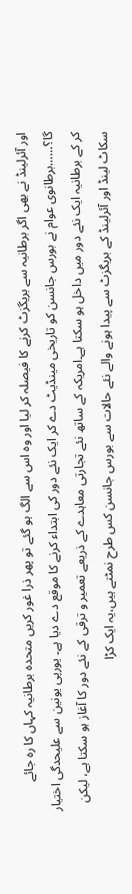اور آئرلینڈ نے بھی اگر برطانیہ سے بریگزٹ کرنے کا فیصلہ کر لیا اور وہ اس سے الگ ہو گئے تو پھر ذرا غور کریں متحدہ برطانیہ کہاں کا رہ جائے گا؟……برطانوی عوام نے بورس جانسن کو تاریخی مینڈیٹ دے کر ایک نئے دور کی ابتداء کرنے کا موقع دے دیا ہے۔ یورپی یونین سے علیحدگی اختیار کر کے برطانیہ ایک نئے دور میں داخل ہو سکتا ہے۔امریکہ کے ساتھ نئے تجارتی معاہدے کے ذریعے تعمیر و ترقی کے نئے دور کا آغاز ہو سکتا ہے، لیکن سکاٹ لینڈ اور آئرلینڈ کے بریگزٹ سے پیدا ہونے والے نئے حالات سے بورس جانسن کس طرح نمٹتے ہیں،یہ ایک کڑا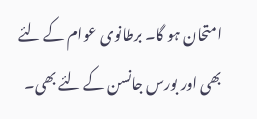امتحان ہو گا۔ برطانوی عوام کے لئے بھی اور بورس جانسن کے لئے بھی۔